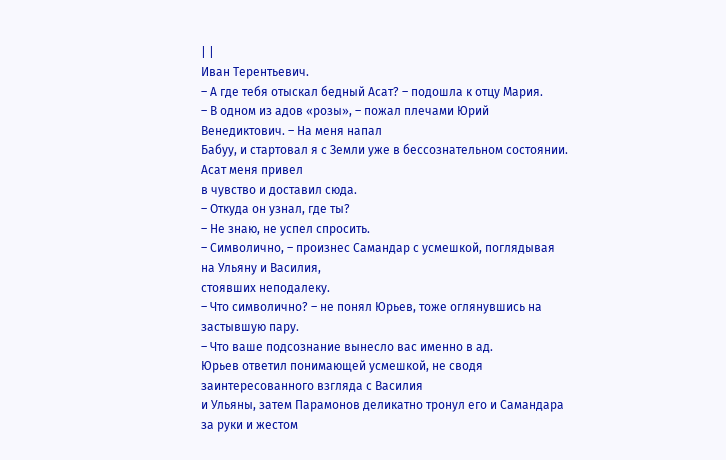| |
Иван Терентьевич.
– А где тебя отыскал бедный Асат? – подошла к отцу Мария.
– В одном из адов «розы», – пожал плечами Юрий Венедиктович. – На меня напал
Бабуу, и стартовал я с Земли уже в бессознательном состоянии. Асат меня привел
в чувство и доставил сюда.
– Откуда он узнал, где ты?
– Не знаю, не успел спросить.
– Символично, – произнес Самандар с усмешкой, поглядывая на Ульяну и Василия,
стоявших неподалеку.
– Что символично? – не понял Юрьев, тоже оглянувшись на застывшую пару.
– Что ваше подсознание вынесло вас именно в ад.
Юрьев ответил понимающей усмешкой, не сводя заинтересованного взгляда с Василия
и Ульяны, затем Парамонов деликатно тронул его и Самандара за руки и жестом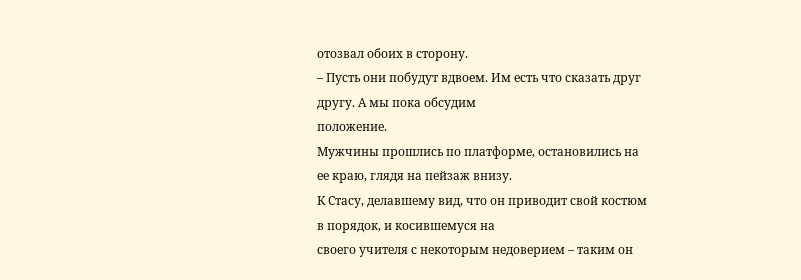отозвал обоих в сторону.
– Пусть они побудут вдвоем. Им есть что сказать друг другу. А мы пока обсудим
положение.
Мужчины прошлись по платформе, остановились на ее краю, глядя на пейзаж внизу.
К Стасу, делавшему вид, что он приводит свой костюм в порядок, и косившемуся на
своего учителя с некоторым недоверием – таким он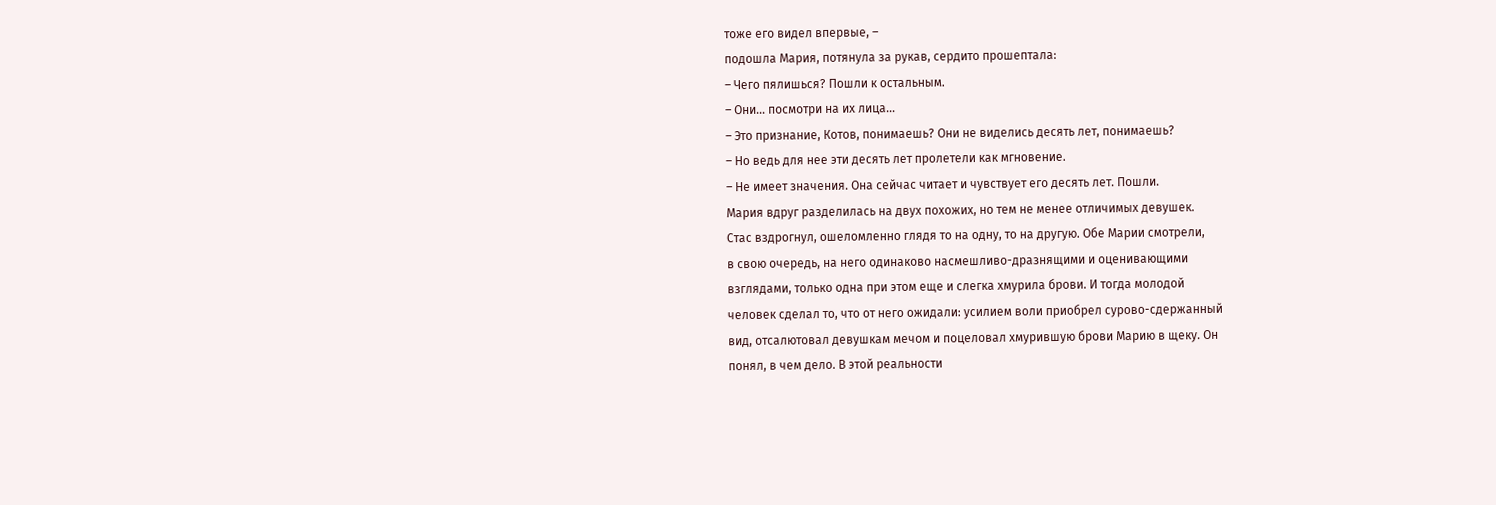тоже его видел впервые, –
подошла Мария, потянула за рукав, сердито прошептала:
– Чего пялишься? Пошли к остальным.
– Они… посмотри на их лица…
– Это признание, Котов, понимаешь? Они не виделись десять лет, понимаешь?
– Но ведь для нее эти десять лет пролетели как мгновение.
– Не имеет значения. Она сейчас читает и чувствует его десять лет. Пошли.
Мария вдруг разделилась на двух похожих, но тем не менее отличимых девушек.
Стас вздрогнул, ошеломленно глядя то на одну, то на другую. Обе Марии смотрели,
в свою очередь, на него одинаково насмешливо-дразнящими и оценивающими
взглядами, только одна при этом еще и слегка хмурила брови. И тогда молодой
человек сделал то, что от него ожидали: усилием воли приобрел сурово-сдержанный
вид, отсалютовал девушкам мечом и поцеловал хмурившую брови Марию в щеку. Он
понял, в чем дело. В этой реальности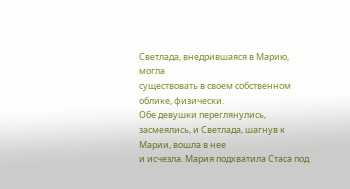Светлада, внедрившаяся в Марию, могла
существовать в своем собственном облике, физически.
Обе девушки переглянулись, засмеялись, и Светлада, шагнув к Марии, вошла в нее
и исчезла. Мария подхватила Стаса под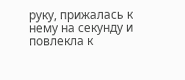руку, прижалась к нему на секунду и
повлекла к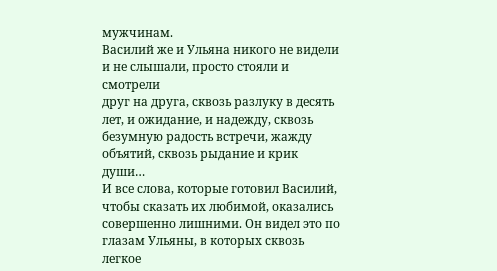мужчинам.
Василий же и Ульяна никого не видели и не слышали, просто стояли и смотрели
друг на друга, сквозь разлуку в десять лет, и ожидание, и надежду, сквозь
безумную радость встречи, жажду объятий, сквозь рыдание и крик души…
И все слова, которые готовил Василий, чтобы сказать их любимой, оказались
совершенно лишними. Он видел это по глазам Ульяны, в которых сквозь легкое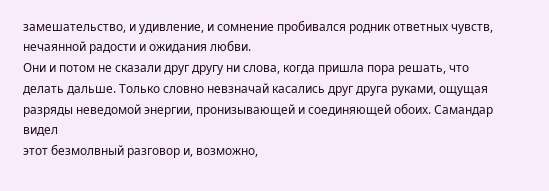замешательство, и удивление, и сомнение пробивался родник ответных чувств,
нечаянной радости и ожидания любви.
Они и потом не сказали друг другу ни слова, когда пришла пора решать, что
делать дальше. Только словно невзначай касались друг друга руками, ощущая
разряды неведомой энергии, пронизывающей и соединяющей обоих. Самандар видел
этот безмолвный разговор и, возможно,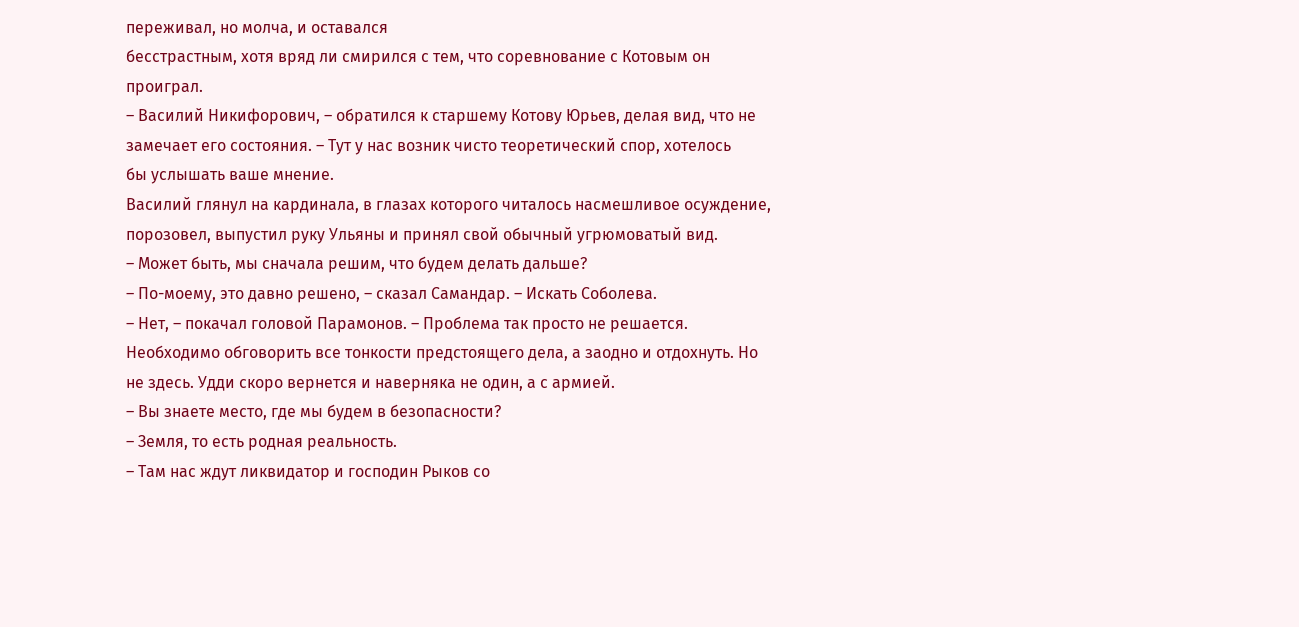переживал, но молча, и оставался
бесстрастным, хотя вряд ли смирился с тем, что соревнование с Котовым он
проиграл.
– Василий Никифорович, – обратился к старшему Котову Юрьев, делая вид, что не
замечает его состояния. – Тут у нас возник чисто теоретический спор, хотелось
бы услышать ваше мнение.
Василий глянул на кардинала, в глазах которого читалось насмешливое осуждение,
порозовел, выпустил руку Ульяны и принял свой обычный угрюмоватый вид.
– Может быть, мы сначала решим, что будем делать дальше?
– По-моему, это давно решено, – сказал Самандар. – Искать Соболева.
– Нет, – покачал головой Парамонов. – Проблема так просто не решается.
Необходимо обговорить все тонкости предстоящего дела, а заодно и отдохнуть. Но
не здесь. Удди скоро вернется и наверняка не один, а с армией.
– Вы знаете место, где мы будем в безопасности?
– Земля, то есть родная реальность.
– Там нас ждут ликвидатор и господин Рыков со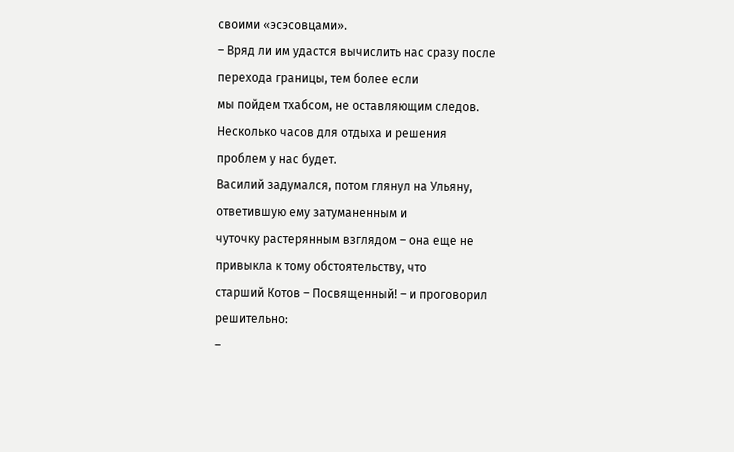своими «эсэсовцами».
– Вряд ли им удастся вычислить нас сразу после перехода границы, тем более если
мы пойдем тхабсом, не оставляющим следов. Несколько часов для отдыха и решения
проблем у нас будет.
Василий задумался, потом глянул на Ульяну, ответившую ему затуманенным и
чуточку растерянным взглядом – она еще не привыкла к тому обстоятельству, что
старший Котов – Посвященный! – и проговорил решительно:
–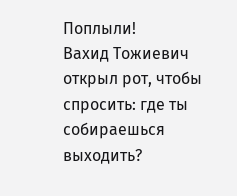Поплыли!
Вахид Тожиевич открыл рот, чтобы спросить: где ты собираешься выходить?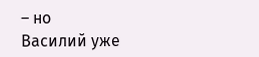– но
Василий уже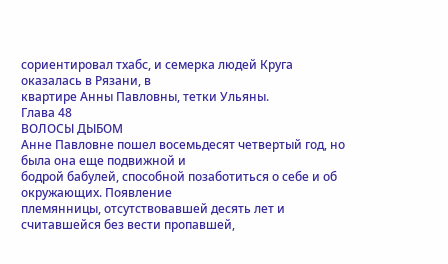сориентировал тхабс, и семерка людей Круга оказалась в Рязани, в
квартире Анны Павловны, тетки Ульяны.
Глава 48
ВОЛОСЫ ДЫБОМ
Анне Павловне пошел восемьдесят четвертый год, но была она еще подвижной и
бодрой бабулей, способной позаботиться о себе и об окружающих. Появление
племянницы, отсутствовавшей десять лет и считавшейся без вести пропавшей,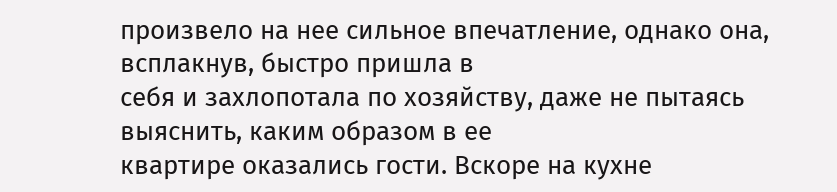произвело на нее сильное впечатление, однако она, всплакнув, быстро пришла в
себя и захлопотала по хозяйству, даже не пытаясь выяснить, каким образом в ее
квартире оказались гости. Вскоре на кухне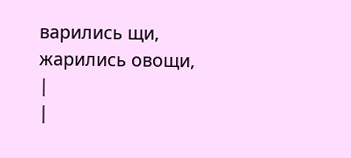варились щи, жарились овощи,
|
|